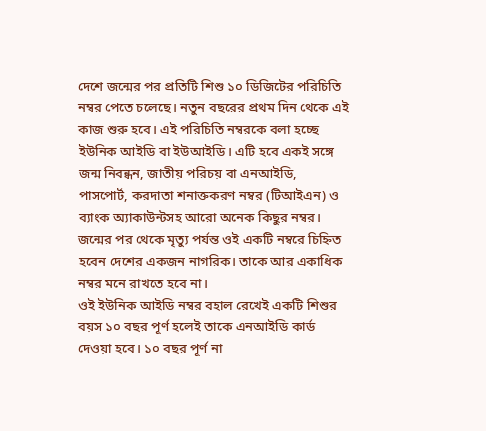দেশে জন্মের পর প্রতিটি শিশু ১০ ডিজিটের পরিচিতি নম্বর পেতে চলেছে। নতুন বছরের প্রথম দিন থেকে এই কাজ শুরু হবে। এই পরিচিতি নম্বরকে বলা হচ্ছে ইউনিক আইডি বা ইউআইডি। এটি হবে একই সঙ্গে জন্ম নিবন্ধন, জাতীয় পরিচয় বা এনআইডি, পাসপোর্ট, করদাতা শনাক্তকরণ নম্বর (টিআইএন) ও ব্যাংক অ্যাকাউন্টসহ আরো অনেক কিছুর নম্বর। জন্মের পর থেকে মৃত্যু পর্যন্ত ওই একটি নম্বরে চিহ্নিত হবেন দেশের একজন নাগরিক। তাকে আর একাধিক নম্বর মনে রাখতে হবে না।
ওই ইউনিক আইডি নম্বর বহাল রেখেই একটি শিশুর বয়স ১০ বছর পূর্ণ হলেই তাকে এনআইডি কার্ড দেওয়া হবে। ১০ বছর পূর্ণ না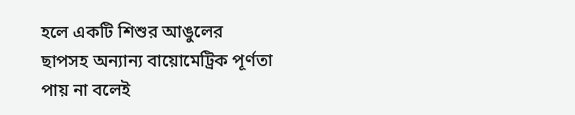হলে একটি শিশুর আঙুলের ছাপসহ অন্যান্য বায়োমেট্রিক পূর্ণতা পায় না বলেই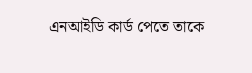এনআইডি কার্ড পেতে তাকে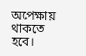অপেক্ষায় থাকতে হবে।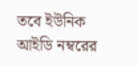তবে ইউনিক আইডি নম্বরের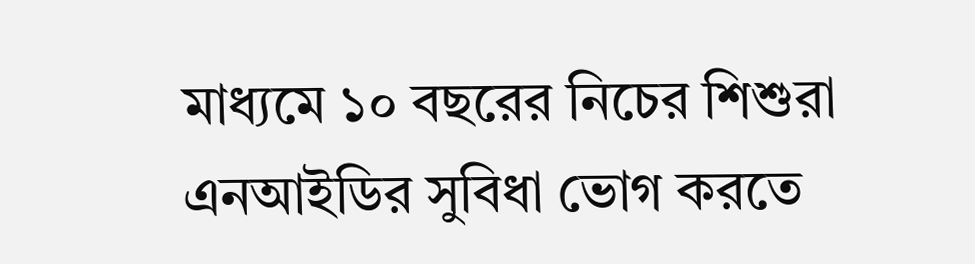মাধ্যমে ১০ বছরের নিচের শিশুরা এনআইডির সুবিধা ভোগ করতে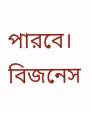পারবে।
বিজনেস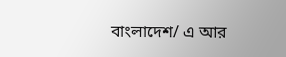বাংলাদেশ/ এ আর